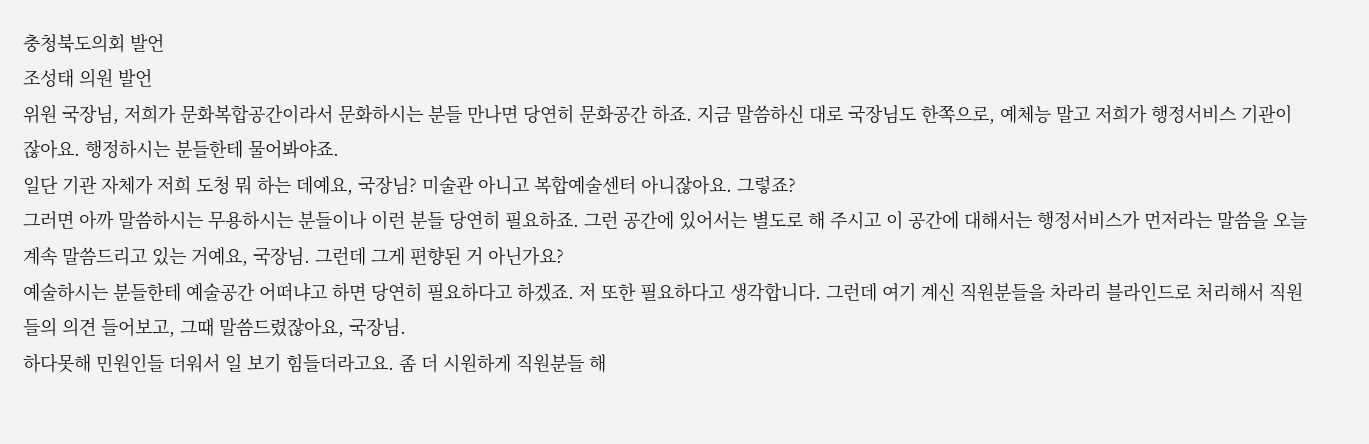충청북도의회 발언
조성태 의원 발언
위원 국장님, 저희가 문화복합공간이라서 문화하시는 분들 만나면 당연히 문화공간 하죠. 지금 말씀하신 대로 국장님도 한쪽으로, 예체능 말고 저희가 행정서비스 기관이잖아요. 행정하시는 분들한테 물어봐야죠.
일단 기관 자체가 저희 도청 뭐 하는 데예요, 국장님? 미술관 아니고 복합예술센터 아니잖아요. 그렇죠?
그러면 아까 말씀하시는 무용하시는 분들이나 이런 분들 당연히 필요하죠. 그런 공간에 있어서는 별도로 해 주시고 이 공간에 대해서는 행정서비스가 먼저라는 말씀을 오늘 계속 말씀드리고 있는 거예요, 국장님. 그런데 그게 편향된 거 아닌가요?
예술하시는 분들한테 예술공간 어떠냐고 하면 당연히 필요하다고 하겠죠. 저 또한 필요하다고 생각합니다. 그런데 여기 계신 직원분들을 차라리 블라인드로 처리해서 직원들의 의견 들어보고, 그때 말씀드렸잖아요, 국장님.
하다못해 민원인들 더워서 일 보기 힘들더라고요. 좀 더 시원하게 직원분들 해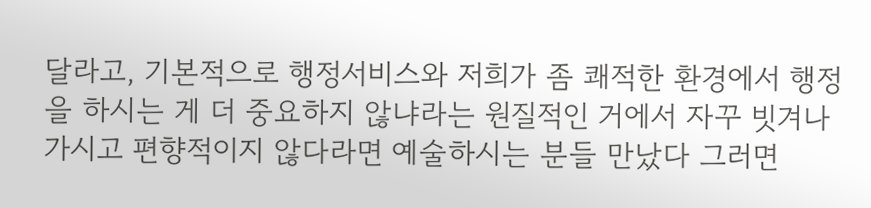달라고, 기본적으로 행정서비스와 저희가 좀 쾌적한 환경에서 행정을 하시는 게 더 중요하지 않냐라는 원질적인 거에서 자꾸 빗겨나가시고 편향적이지 않다라면 예술하시는 분들 만났다 그러면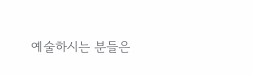예술하시는 분들은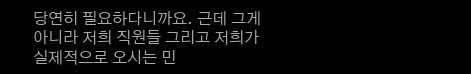당연히 필요하다니까요. 근데 그게 아니라 저희 직원들 그리고 저희가 실제적으로 오시는 민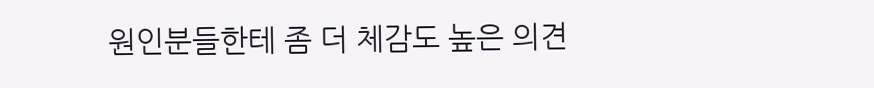원인분들한테 좀 더 체감도 높은 의견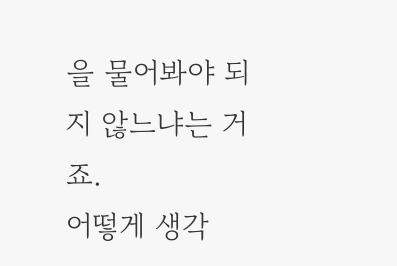을 물어봐야 되지 않느냐는 거죠.
어떻게 생각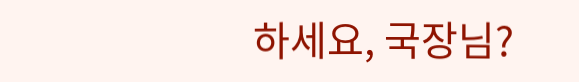하세요, 국장님?